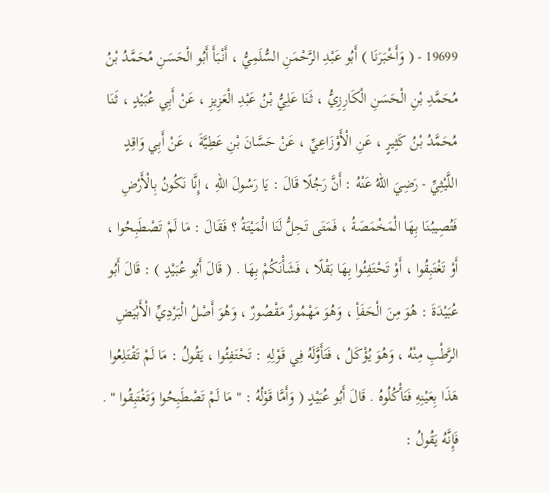19699 - ( وَأَخْبَرَنَا ) أَبُو عَبْدِ الرَّحْمَنِ السُّلَمِيُّ ، أَنْبَأَ أَبُو الْحَسَنِ مُحَمَّدُ بْنُ مُحَمَّدِ بْنِ الْحَسَنِ الْكَارِزِيُّ ، ثَنَا عَلِيُّ بْنُ عَبْدِ الْعَزِيزِ ، عَنْ أَبِي عُبَيْدٍ ، ثَنَا مُحَمَّدُ بْنُ كَثِيرٍ ، عَنِ الْأَوْزَاعِيِّ ، عَنْ حَسَّانَ بْنِ عَطِيَّةَ ، عَنْ أَبِي وَاقِدٍ اللَّيْثِيِّ - رَضِيَ اللهُ عَنْهُ : أَنَّ رَجُلًا قَالَ : يَا رَسُولَ اللهِ ، إِنَّا نَكُونُ بِالْأَرْضِ فَتُصِيبُنَا بِهَا الْمَخْمَصَةُ ، فَمَتَى تَحِلُّ لَنَا الْمَيْتَةُ ؟ فَقَالَ : مَا لَمْ تَصْطَبِحُوا ، أَوْ تَغْتَبِقُوا ، أَوْ تَحْتَفِئُوا بِهَا بَقْلًا ، فَشَأْنَكُمْ بِهَا . ( قَالَ أَبُو عُبَيْدٍ ) : قَالَ أَبُو عُبَيْدَةَ : هُوَ مِنَ الْحَفَأِ ، وَهُوَ مَهْمُوزٌ مَقْصُورٌ ، وَهُوَ أَصْلُ الْبَرْدِيِّ الْأَبْيَضِ الرَّطْبِ مِنْهُ ، وَهُوَ يُؤْكَلُ ، فَتَأَوَّلَهُ فِي قَوْلِهِ : تَحْتَفِئُوا ، يَقُولُ : مَا لَمْ تَقْتَلِعُوا هَذَا بِعَيْنِهِ فَتَأْكُلُوهُ . قَالَ أَبُو عُبَيْدٍ ( وَأَمَّا قَوْلُهُ : " مَا لَمْ تَصْطَبِحُوا وَتَغْتَبِقُوا " . فَإِنَّهُ يَقُولُ :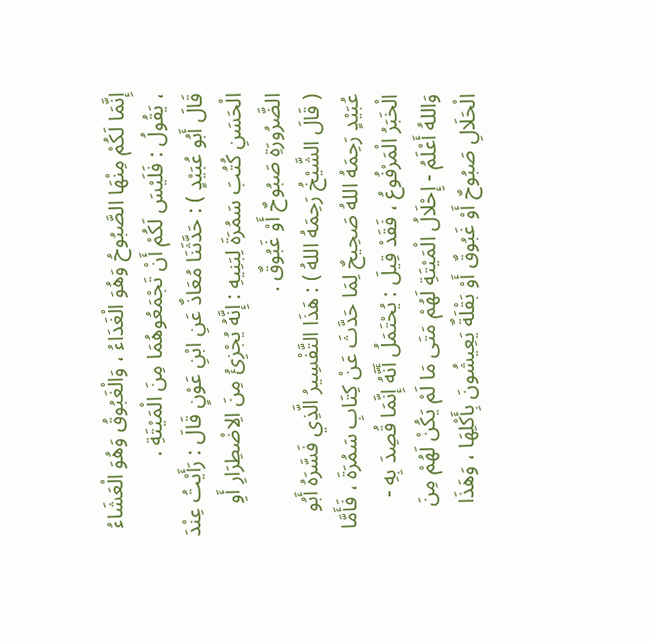إِنَّمَا لَكُمْ مِنْهَا الصَّبُوحُ وَهُوَ الْغَدَاءُ ، وَالْغَبُوقُ وَهُوَ الْعَشَاءُ ، يَقُولُ : فَلَيْسَ لَكُمْ أَنْ تَجْمَعُوهُمَا مِنَ الْمَيْتَةِ .
قَالَ أَبُو عُبَيْدٍ ) : حَدَّثَنَا مُعَاذٌ عَنِ ابْنِ عَوْنٍ قَالَ : رَأَيْتُ عِنْدَ الْحَسَنِ كُتُبَ سَمُرَةَ لِبَنِيهِ : إِنَّهُ يُجْزِئُ مِنَ الِاضْطِرَارِ أَوِ الضَّرُورَةِ صَبُوحٌ أَوْ غَبُوقٌ .
( قَالَ الشَّيْخُ رَحِمَهُ اللهُ ) : هَذَا التَّفْسِيرُ الَّذِي فَسَّرَهُ أَبُو عُبَيْدٍ رَحِمَهُ اللهُ صَحِيحٌ لِمَا حَدَّثَ عَنْ كِتَابِ سَمُرَةَ ، فَأَمَّا الْخَبَرُ الْمَرْفُوعُ ، فَقَدْ قِيلَ : يُحْتَمَلُ أَنَّهُ إِنَّمَا قُصِدَ بِهِ - وَاللهُ أَعْلَمُ - إِحْلَالُ الْمَيْتَةِ لَهُمْ مَتَى مَا لَمْ يَكُنْ لَهُمْ مِنَ الْحَلَالِ صَبُوحٌ أَوْ غَبُوقٌ أَوْ بَقْلَةٌ يَعِيشُونَ بِأَكْلِهَا ، وَهَذَا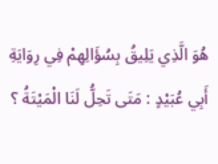هُوَ الَّذِي يَلِيقُ بِسُؤَالِهِمْ فِي رِوَايَةِ أَبِي عُبَيْدٍ : مَتَى تَحِلُّ لَنَا الْمَيْتَةُ ؟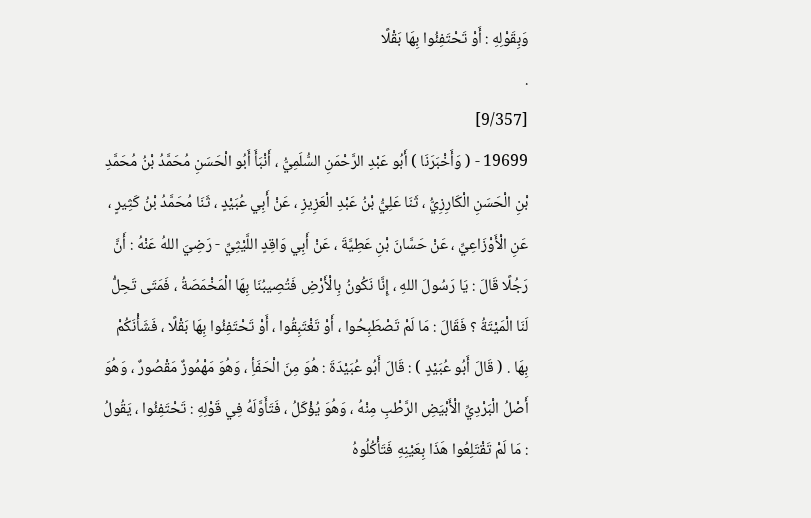وَبِقَوْلِهِ : أَوْ تَحْتَفِئُوا بِهَا بَقْلًا
.
[9/357]
19699 - ( وَأَخْبَرَنَا ) أَبُو عَبْدِ الرَّحْمَنِ السُّلَمِيُّ ، أَنْبَأَ أَبُو الْحَسَنِ مُحَمَّدُ بْنُ مُحَمَّدِ بْنِ الْحَسَنِ الْكَارِزِيُّ ، ثَنَا عَلِيُّ بْنُ عَبْدِ الْعَزِيزِ ، عَنْ أَبِي عُبَيْدٍ ، ثَنَا مُحَمَّدُ بْنُ كَثِيرٍ ، عَنِ الْأَوْزَاعِيِّ ، عَنْ حَسَّانَ بْنِ عَطِيَّةَ ، عَنْ أَبِي وَاقِدٍ اللَّيْثِيِّ - رَضِيَ اللهُ عَنْهُ : أَنَّ رَجُلًا قَالَ : يَا رَسُولَ اللهِ ، إِنَّا نَكُونُ بِالْأَرْضِ فَتُصِيبُنَا بِهَا الْمَخْمَصَةُ ، فَمَتَى تَحِلُّ لَنَا الْمَيْتَةُ ؟ فَقَالَ : مَا لَمْ تَصْطَبِحُوا ، أَوْ تَغْتَبِقُوا ، أَوْ تَحْتَفِئُوا بِهَا بَقْلًا ، فَشَأْنَكُمْ بِهَا . ( قَالَ أَبُو عُبَيْدٍ ) : قَالَ أَبُو عُبَيْدَةَ : هُوَ مِنَ الْحَفَأِ ، وَهُوَ مَهْمُوزٌ مَقْصُورٌ ، وَهُوَ أَصْلُ الْبَرْدِيِّ الْأَبْيَضِ الرَّطْبِ مِنْهُ ، وَهُوَ يُؤْكَلُ ، فَتَأَوَّلَهُ فِي قَوْلِهِ : تَحْتَفِئُوا ، يَقُولُ : مَا لَمْ تَقْتَلِعُوا هَذَا بِعَيْنِهِ فَتَأْكُلُوهُ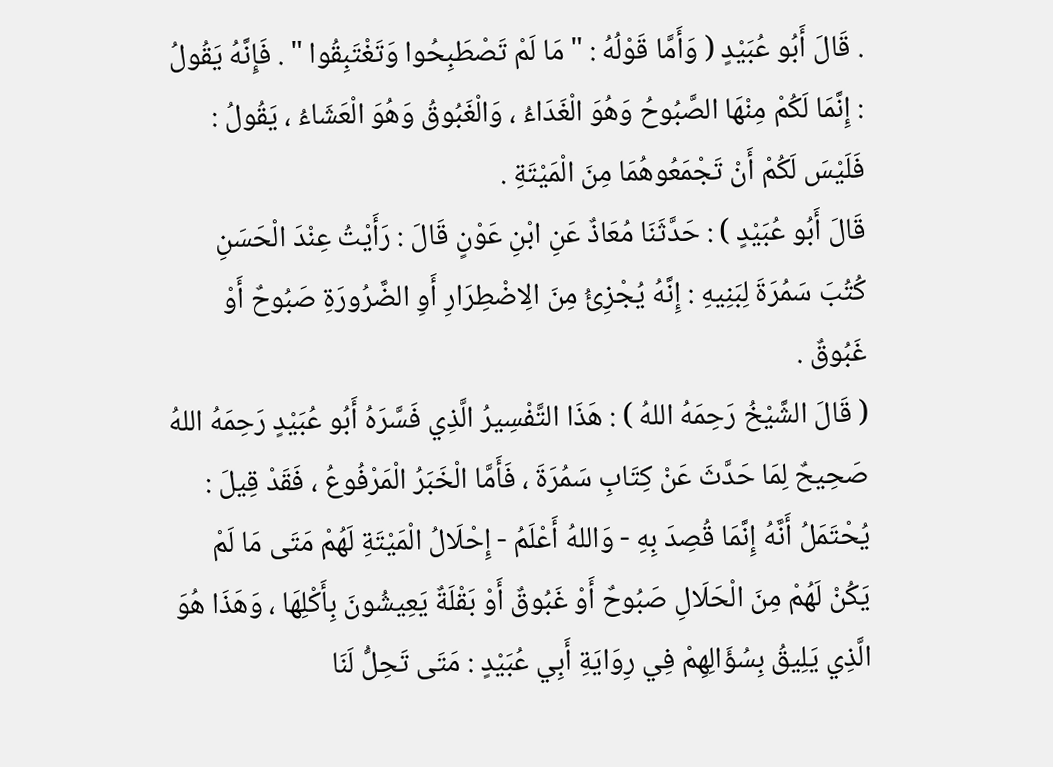. قَالَ أَبُو عُبَيْدٍ ( وَأَمَّا قَوْلُهُ : " مَا لَمْ تَصْطَبِحُوا وَتَغْتَبِقُوا " . فَإِنَّهُ يَقُولُ : إِنَّمَا لَكُمْ مِنْهَا الصَّبُوحُ وَهُوَ الْغَدَاءُ ، وَالْغَبُوقُ وَهُوَ الْعَشَاءُ ، يَقُولُ : فَلَيْسَ لَكُمْ أَنْ تَجْمَعُوهُمَا مِنَ الْمَيْتَةِ .
قَالَ أَبُو عُبَيْدٍ ) : حَدَّثَنَا مُعَاذٌ عَنِ ابْنِ عَوْنٍ قَالَ : رَأَيْتُ عِنْدَ الْحَسَنِ كُتُبَ سَمُرَةَ لِبَنِيهِ : إِنَّهُ يُجْزِئُ مِنَ الِاضْطِرَارِ أَوِ الضَّرُورَةِ صَبُوحٌ أَوْ غَبُوقٌ .
( قَالَ الشَّيْخُ رَحِمَهُ اللهُ ) : هَذَا التَّفْسِيرُ الَّذِي فَسَّرَهُ أَبُو عُبَيْدٍ رَحِمَهُ اللهُ صَحِيحٌ لِمَا حَدَّثَ عَنْ كِتَابِ سَمُرَةَ ، فَأَمَّا الْخَبَرُ الْمَرْفُوعُ ، فَقَدْ قِيلَ : يُحْتَمَلُ أَنَّهُ إِنَّمَا قُصِدَ بِهِ - وَاللهُ أَعْلَمُ - إِحْلَالُ الْمَيْتَةِ لَهُمْ مَتَى مَا لَمْ يَكُنْ لَهُمْ مِنَ الْحَلَالِ صَبُوحٌ أَوْ غَبُوقٌ أَوْ بَقْلَةٌ يَعِيشُونَ بِأَكْلِهَا ، وَهَذَا هُوَ الَّذِي يَلِيقُ بِسُؤَالِهِمْ فِي رِوَايَةِ أَبِي عُبَيْدٍ : مَتَى تَحِلُّ لَنَا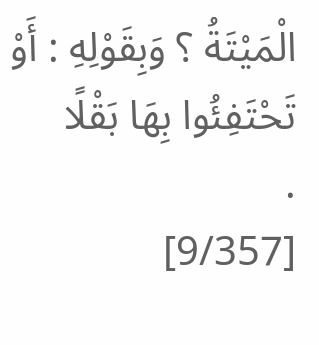الْمَيْتَةُ ؟ وَبِقَوْلِهِ : أَوْ تَحْتَفِئُوا بِهَا بَقْلًا
.
[9/357]